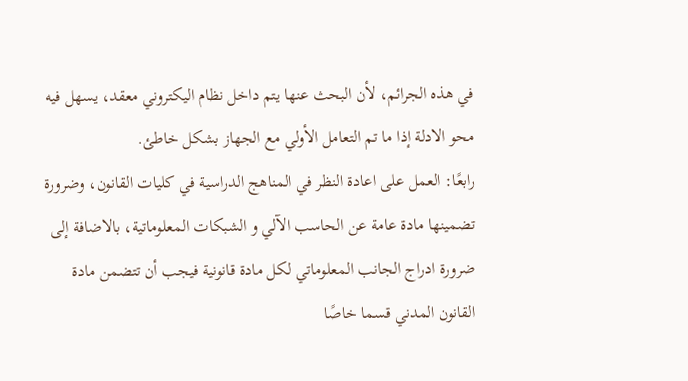في هذه الجرائم، لأن البحث عنها يتم داخل نظام اليكتروني معقد، يسهل فيه محو الادلة إذا ما تم التعامل الأولي مع الجهاز بشكل خاطئ.
رابعًا: العمل على اعادة النظر في المناهج الدراسية في كليات القانون، وضرورة تضمينها مادة عامة عن الحاسب الآلي و الشبكات المعلوماتية، بالاضافة إلى ضرورة ادراج الجانب المعلوماتي لكل مادة قانونية فيجب أن تتضمن مادة القانون المدني قسما خاصًا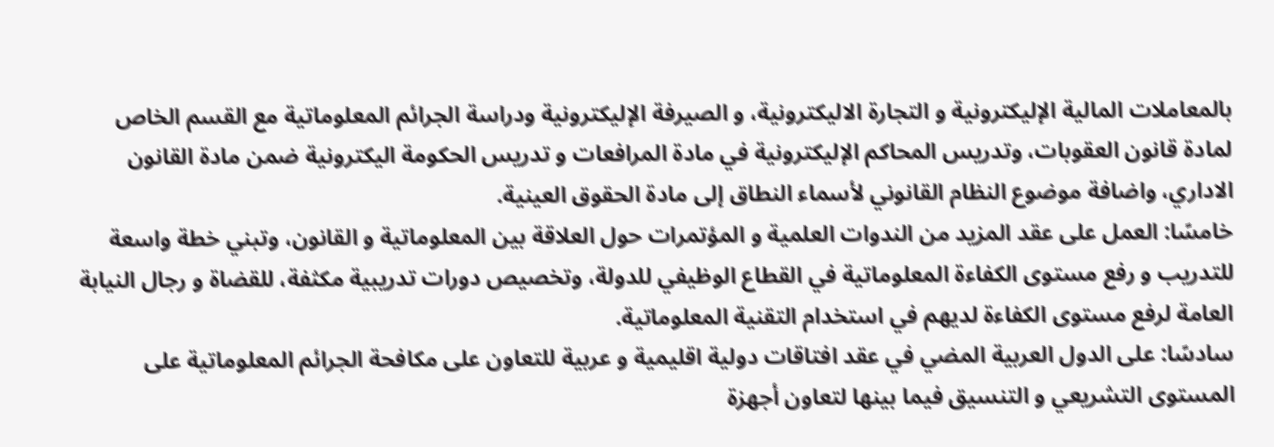بالمعاملات المالية الإليكترونية و التجارة الاليكترونية، و الصيرفة الإليكترونية ودراسة الجرائم المعلوماتية مع القسم الخاص لمادة قانون العقوبات، وتدريس المحاكم الإليكترونية في مادة المرافعات و تدريس الحكومة اليكترونية ضمن مادة القانون الاداري، واضافة موضوع النظام القانوني لأسماء النطاق إلى مادة الحقوق العينية.
خامسًا: العمل على عقد المزيد من الندوات العلمية و المؤتمرات حول العلاقة بين المعلوماتية و القانون، وتبني خطة واسعة للتدريب و رفع مستوى الكفاءة المعلوماتية في القطاع الوظيفي للدولة، وتخصيص دورات تدريبية مكثفة، للقضاة و رجال النيابة العامة لرفع مستوى الكفاءة لديهم في استخدام التقنية المعلوماتية.
سادسًا: على الدول العربية المضي في عقد افتاقات دولية اقليمية و عربية للتعاون على مكافحة الجرائم المعلوماتية على المستوى التشريعي و التنسيق فيما بينها لتعاون أجهزة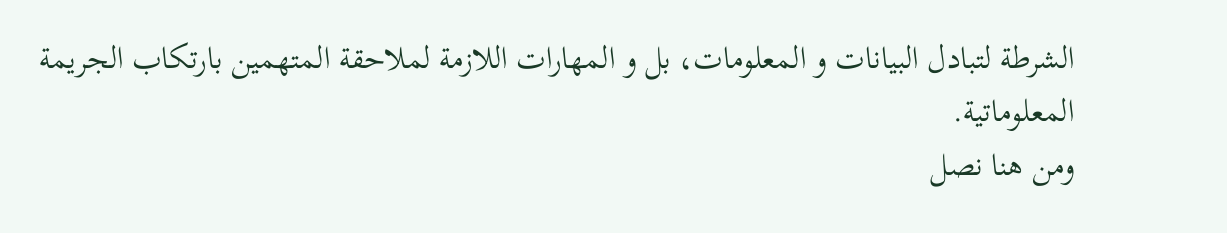الشرطة لتبادل البيانات و المعلومات، بل و المهارات اللازمة لملاحقة المتهمين بارتكاب الجريمة المعلوماتية.
ومن هنا نصل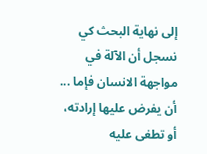إلى نهاية البحث كي نسجل أن الآلة في مواجهة الانسان فإما ... أن يفرض عليها إرادته، أو تطغى عليه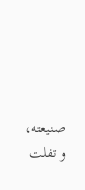صنيعته، و تفلت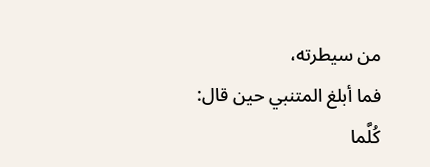من سيطرته،
فما أبلغ المتنبي حين قال:
كُلَّما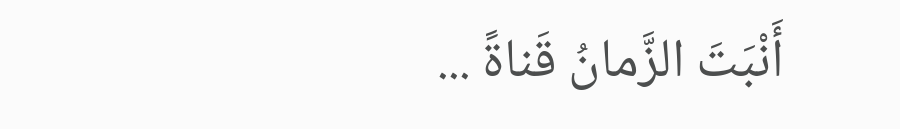أَنْبَتَ الزَّمانُ قَناةً ...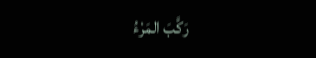رَكَّبَ المَرْءُ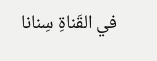في القَناةِ سِنانا